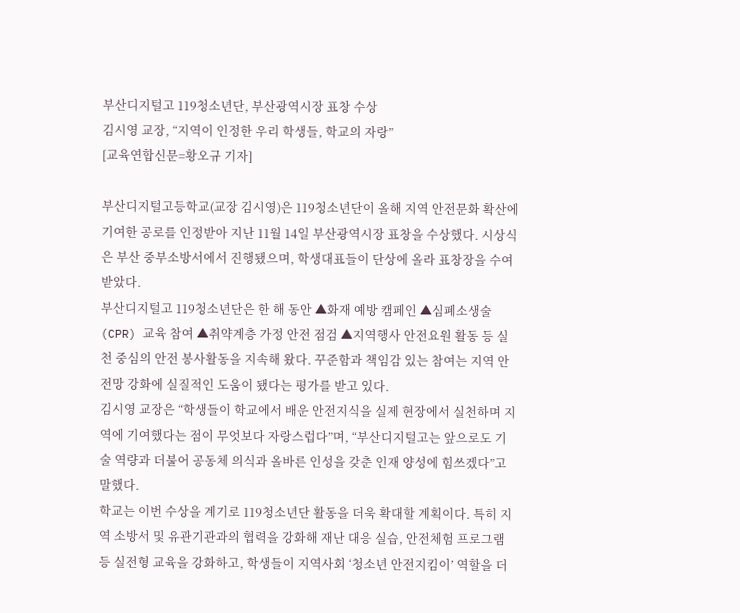부산디지털고 119청소년단, 부산광역시장 표창 수상
김시영 교장, “지역이 인정한 우리 학생들, 학교의 자랑”
[교육연합신문=황오규 기자]

부산디지털고등학교(교장 김시영)은 119청소년단이 올해 지역 안전문화 확산에 기여한 공로를 인정받아 지난 11월 14일 부산광역시장 표창을 수상했다. 시상식은 부산 중부소방서에서 진행됐으며, 학생대표들이 단상에 올라 표창장을 수여받았다.
부산디지털고 119청소년단은 한 해 동안 ▲화재 예방 캠페인 ▲심폐소생술(CPR) 교육 참여 ▲취약계층 가정 안전 점검 ▲지역행사 안전요원 활동 등 실천 중심의 안전 봉사활동을 지속해 왔다. 꾸준함과 책임감 있는 참여는 지역 안전망 강화에 실질적인 도움이 됐다는 평가를 받고 있다.
김시영 교장은 “학생들이 학교에서 배운 안전지식을 실제 현장에서 실천하며 지역에 기여했다는 점이 무엇보다 자랑스럽다”며, “부산디지털고는 앞으로도 기술 역량과 더불어 공동체 의식과 올바른 인성을 갖춘 인재 양성에 힘쓰겠다”고 말했다.
학교는 이번 수상을 계기로 119청소년단 활동을 더욱 확대할 계획이다. 특히 지역 소방서 및 유관기관과의 협력을 강화해 재난 대응 실습, 안전체험 프로그램 등 실전형 교육을 강화하고, 학생들이 지역사회 ‘청소년 안전지킴이’ 역할을 더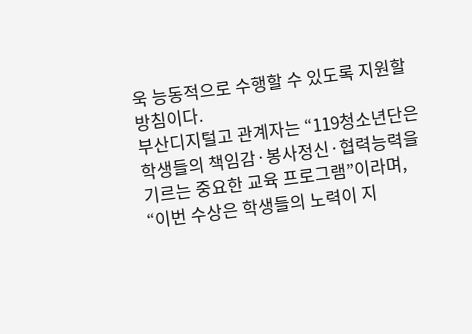욱 능동적으로 수행할 수 있도록 지원할 방침이다.
부산디지털고 관계자는 “119청소년단은 학생들의 책임감·봉사정신·협력능력을 기르는 중요한 교육 프로그램”이라며, “이번 수상은 학생들의 노력이 지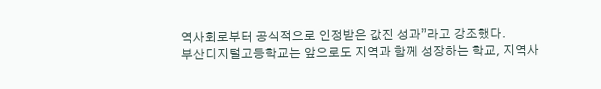역사회로부터 공식적으로 인정받은 값진 성과”라고 강조했다.
부산디지털고등학교는 앞으로도 지역과 함께 성장하는 학교, 지역사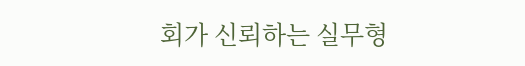회가 신뢰하는 실무형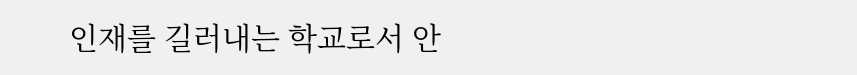인재를 길러내는 학교로서 안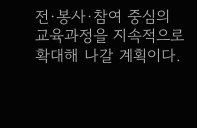전·봉사·참여 중심의 교육과정을 지속적으로 확대해 나갈 계획이다.